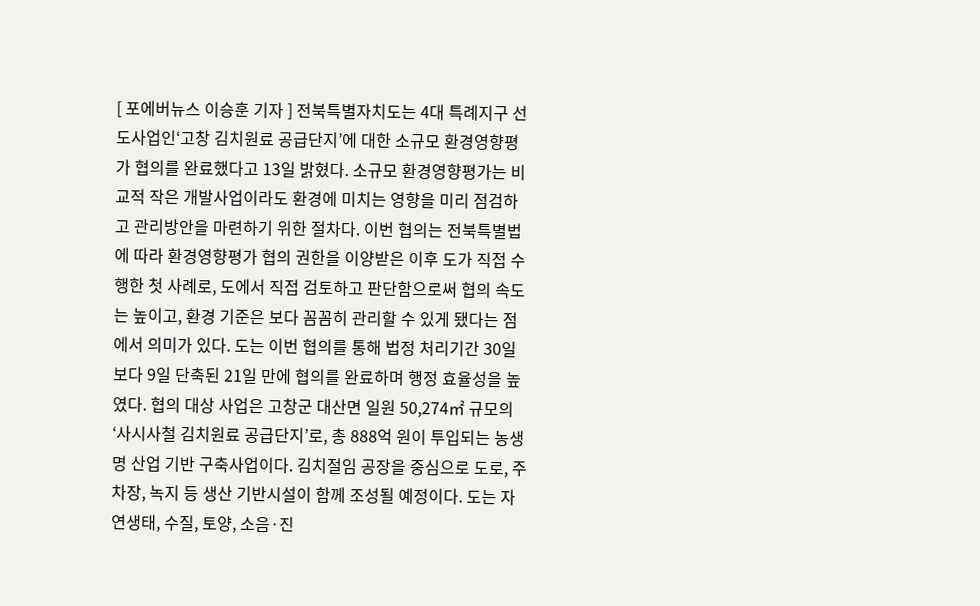[ 포에버뉴스 이승훈 기자 ] 전북특별자치도는 4대 특례지구 선도사업인‘고창 김치원료 공급단지’에 대한 소규모 환경영향평가 협의를 완료했다고 13일 밝혔다. 소규모 환경영향평가는 비교적 작은 개발사업이라도 환경에 미치는 영향을 미리 점검하고 관리방안을 마련하기 위한 절차다. 이번 협의는 전북특별법에 따라 환경영향평가 협의 권한을 이양받은 이후 도가 직접 수행한 첫 사례로, 도에서 직접 검토하고 판단함으로써 협의 속도는 높이고, 환경 기준은 보다 꼼꼼히 관리할 수 있게 됐다는 점에서 의미가 있다. 도는 이번 협의를 통해 법정 처리기간 30일보다 9일 단축된 21일 만에 협의를 완료하며 행정 효율성을 높였다. 협의 대상 사업은 고창군 대산면 일원 50,274㎡ 규모의 ‘사시사철 김치원료 공급단지’로, 총 888억 원이 투입되는 농생명 산업 기반 구축사업이다. 김치절임 공장을 중심으로 도로, 주차장, 녹지 등 생산 기반시설이 함께 조성될 예정이다. 도는 자연생태, 수질, 토양, 소음·진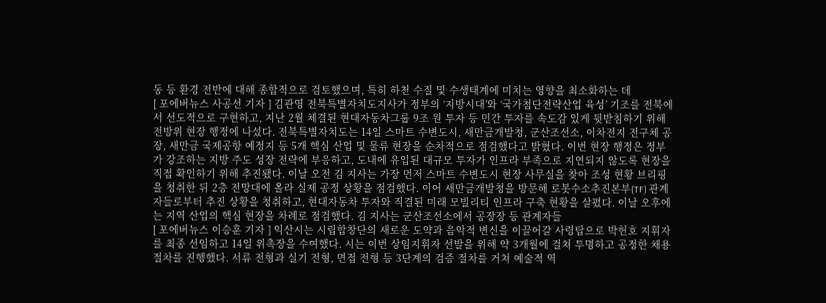동 등 환경 전반에 대해 종합적으로 검토했으며, 특히 하천 수질 및 수생태계에 미치는 영향을 최소화하는 데
[ 포에버뉴스 사공선 기자 ] 김관영 전북특별자치도지사가 정부의 ‘지방시대’와 ‘국가첨단전략산업 육성’ 기조를 전북에서 선도적으로 구현하고, 지난 2월 체결된 현대자동차그룹 9조 원 투자 등 민간 투자를 속도감 있게 뒷받침하기 위해 전방위 현장 행정에 나섰다. 전북특별자치도는 14일 스마트 수변도시, 새만금개발청, 군산조선소, 이차전지 전구체 공장, 새만금 국제공항 예정지 등 5개 핵심 산업 및 물류 현장을 순차적으로 점검했다고 밝혔다. 이번 현장 행정은 정부가 강조하는 지방 주도 성장 전략에 부응하고, 도내에 유입된 대규모 투자가 인프라 부족으로 지연되지 않도록 현장을 직접 확인하기 위해 추진됐다. 이날 오전 김 지사는 가장 먼저 스마트 수변도시 현장 사무실을 찾아 조성 현황 브리핑을 청취한 뒤 2층 전망대에 올라 실제 공정 상황을 점검했다. 이어 새만금개발청을 방문해 로봇수소추진본부(TF) 관계자들로부터 추진 상황을 청취하고, 현대자동차 투자와 직결된 미래 모빌리티 인프라 구축 현황을 살폈다. 이날 오후에는 지역 산업의 핵심 현장을 차례로 점검했다. 김 지사는 군산조선소에서 공장장 등 관계자들
[ 포에버뉴스 이승훈 기자 ] 익산시는 시립합창단의 새로운 도약과 음악적 변신을 이끌어갈 사령탑으로 박헌호 지휘자를 최종 선임하고 14일 위촉장을 수여했다. 시는 이번 상임지휘자 선발을 위해 약 3개월에 걸쳐 투명하고 공정한 채용 절차를 진행했다. 서류 전형과 실기 전형, 면접 전형 등 3단계의 검증 절차를 거쳐 예술적 역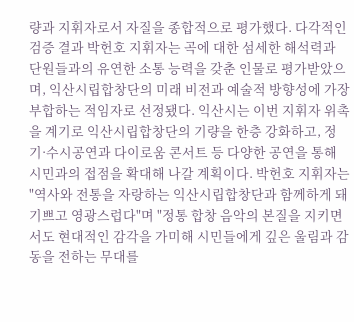량과 지휘자로서 자질을 종합적으로 평가했다. 다각적인 검증 결과 박헌호 지휘자는 곡에 대한 섬세한 해석력과 단원들과의 유연한 소통 능력을 갖춘 인물로 평가받았으며, 익산시립합창단의 미래 비전과 예술적 방향성에 가장 부합하는 적임자로 선정됐다. 익산시는 이번 지휘자 위촉을 계기로 익산시립합창단의 기량을 한층 강화하고, 정기·수시공연과 다이로움 콘서트 등 다양한 공연을 통해 시민과의 접점을 확대해 나갈 계획이다. 박헌호 지휘자는 "역사와 전통을 자랑하는 익산시립합창단과 함께하게 돼 기쁘고 영광스럽다"며 "정통 합창 음악의 본질을 지키면서도 현대적인 감각을 가미해 시민들에게 깊은 울림과 감동을 전하는 무대를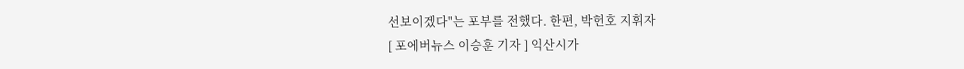선보이겠다"는 포부를 전했다. 한편, 박헌호 지휘자
[ 포에버뉴스 이승훈 기자 ] 익산시가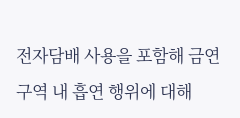전자담배 사용을 포함해 금연구역 내 흡연 행위에 대해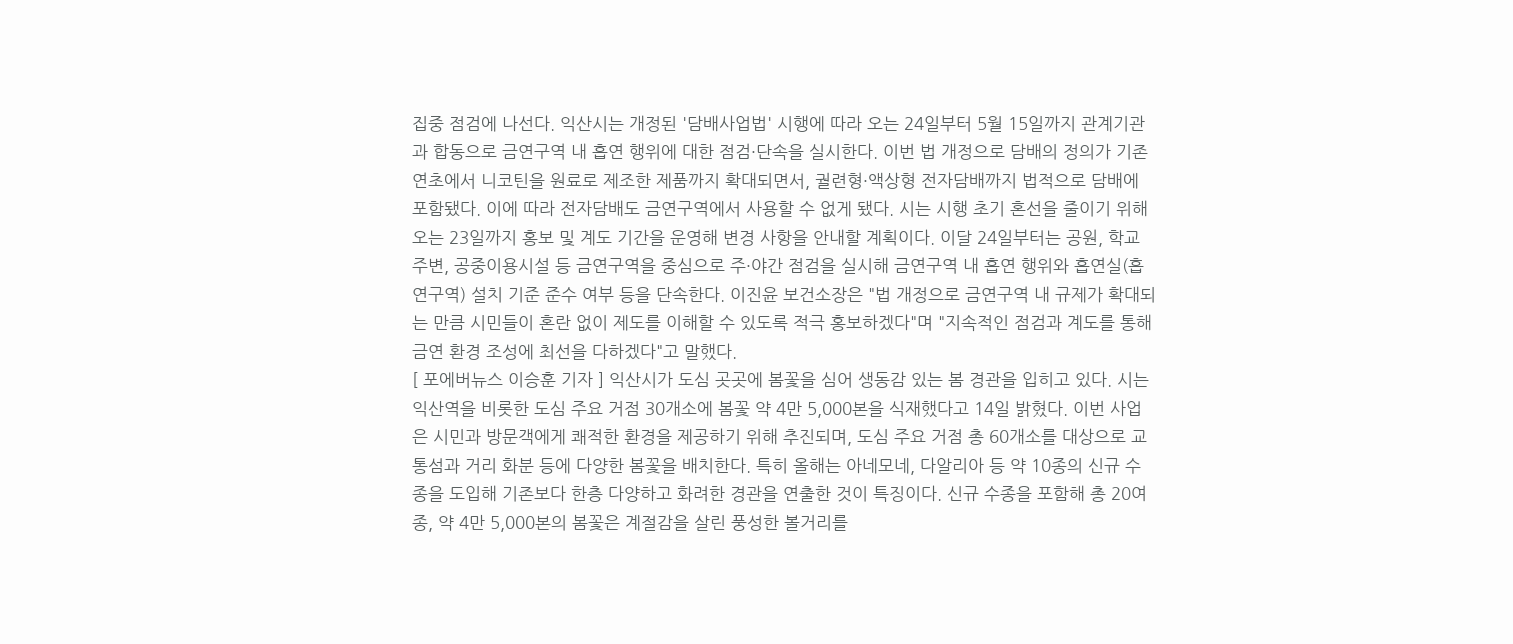집중 점검에 나선다. 익산시는 개정된 '담배사업법' 시행에 따라 오는 24일부터 5월 15일까지 관계기관과 합동으로 금연구역 내 흡연 행위에 대한 점검·단속을 실시한다. 이번 법 개정으로 담배의 정의가 기존 연초에서 니코틴을 원료로 제조한 제품까지 확대되면서, 궐련형·액상형 전자담배까지 법적으로 담배에 포함됐다. 이에 따라 전자담배도 금연구역에서 사용할 수 없게 됐다. 시는 시행 초기 혼선을 줄이기 위해 오는 23일까지 홍보 및 계도 기간을 운영해 변경 사항을 안내할 계획이다. 이달 24일부터는 공원, 학교 주변, 공중이용시설 등 금연구역을 중심으로 주·야간 점검을 실시해 금연구역 내 흡연 행위와 흡연실(흡연구역) 설치 기준 준수 여부 등을 단속한다. 이진윤 보건소장은 "법 개정으로 금연구역 내 규제가 확대되는 만큼 시민들이 혼란 없이 제도를 이해할 수 있도록 적극 홍보하겠다"며 "지속적인 점검과 계도를 통해 금연 환경 조성에 최선을 다하겠다"고 말했다.
[ 포에버뉴스 이승훈 기자 ] 익산시가 도심 곳곳에 봄꽃을 심어 생동감 있는 봄 경관을 입히고 있다. 시는 익산역을 비롯한 도심 주요 거점 30개소에 봄꽃 약 4만 5,000본을 식재했다고 14일 밝혔다. 이번 사업은 시민과 방문객에게 쾌적한 환경을 제공하기 위해 추진되며, 도심 주요 거점 총 60개소를 대상으로 교통섬과 거리 화분 등에 다양한 봄꽃을 배치한다. 특히 올해는 아네모네, 다알리아 등 약 10종의 신규 수종을 도입해 기존보다 한층 다양하고 화려한 경관을 연출한 것이 특징이다. 신규 수종을 포함해 총 20여 종, 약 4만 5,000본의 봄꽃은 계절감을 살린 풍성한 볼거리를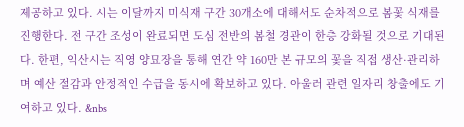제공하고 있다. 시는 이달까지 미식재 구간 30개소에 대해서도 순차적으로 봄꽃 식재를 진행한다. 전 구간 조성이 완료되면 도심 전반의 봄철 경관이 한층 강화될 것으로 기대된다. 한편, 익산시는 직영 양묘장을 통해 연간 약 160만 본 규모의 꽃을 직접 생산·관리하며 예산 절감과 안정적인 수급을 동시에 확보하고 있다. 아울러 관련 일자리 창출에도 기여하고 있다. &nbs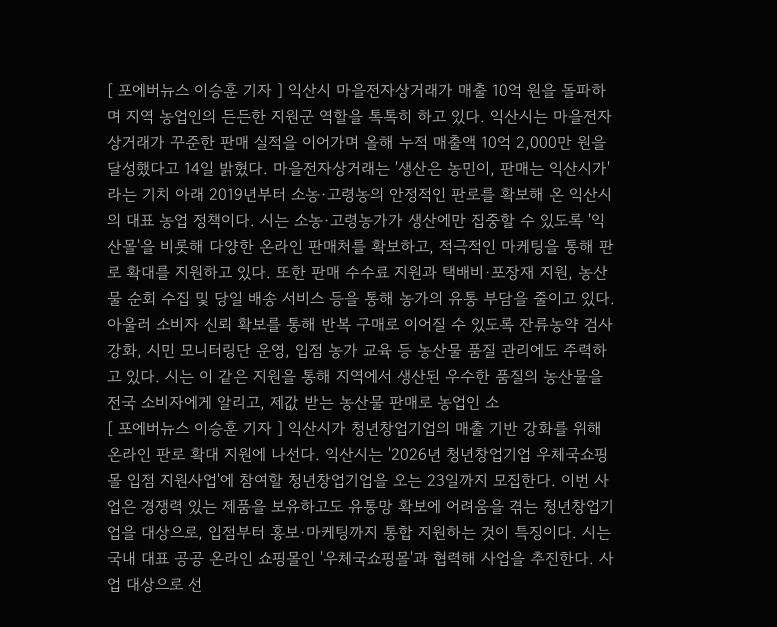[ 포에버뉴스 이승훈 기자 ] 익산시 마을전자상거래가 매출 10억 원을 돌파하며 지역 농업인의 든든한 지원군 역할을 톡톡히 하고 있다. 익산시는 마을전자상거래가 꾸준한 판매 실적을 이어가며 올해 누적 매출액 10억 2,000만 원을 달성했다고 14일 밝혔다. 마을전자상거래는 '생산은 농민이, 판매는 익산시가'라는 기치 아래 2019년부터 소농·고령농의 안정적인 판로를 확보해 온 익산시의 대표 농업 정책이다. 시는 소농·고령농가가 생산에만 집중할 수 있도록 '익산몰'을 비롯해 다양한 온라인 판매처를 확보하고, 적극적인 마케팅을 통해 판로 확대를 지원하고 있다. 또한 판매 수수료 지원과 택배비·포장재 지원, 농산물 순회 수집 및 당일 배송 서비스 등을 통해 농가의 유통 부담을 줄이고 있다. 아울러 소비자 신뢰 확보를 통해 반복 구매로 이어질 수 있도록 잔류농약 검사 강화, 시민 모니터링단 운영, 입점 농가 교육 등 농산물 품질 관리에도 주력하고 있다. 시는 이 같은 지원을 통해 지역에서 생산된 우수한 품질의 농산물을 전국 소비자에게 알리고, 제값 받는 농산물 판매로 농업인 소
[ 포에버뉴스 이승훈 기자 ] 익산시가 청년창업기업의 매출 기반 강화를 위해 온라인 판로 확대 지원에 나선다. 익산시는 '2026년 청년창업기업 우체국쇼핑몰 입점 지원사업'에 참여할 청년창업기업을 오는 23일까지 모집한다. 이번 사업은 경쟁력 있는 제품을 보유하고도 유통망 확보에 어려움을 겪는 청년창업기업을 대상으로, 입점부터 홍보·마케팅까지 통합 지원하는 것이 특징이다. 시는 국내 대표 공공 온라인 쇼핑몰인 '우체국쇼핑몰'과 협력해 사업을 추진한다. 사업 대상으로 선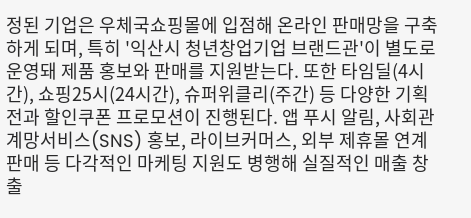정된 기업은 우체국쇼핑몰에 입점해 온라인 판매망을 구축하게 되며, 특히 '익산시 청년창업기업 브랜드관'이 별도로 운영돼 제품 홍보와 판매를 지원받는다. 또한 타임딜(4시간), 쇼핑25시(24시간), 슈퍼위클리(주간) 등 다양한 기획전과 할인쿠폰 프로모션이 진행된다. 앱 푸시 알림, 사회관계망서비스(SNS) 홍보, 라이브커머스, 외부 제휴몰 연계 판매 등 다각적인 마케팅 지원도 병행해 실질적인 매출 창출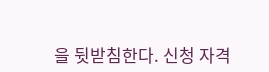을 뒷받침한다. 신청 자격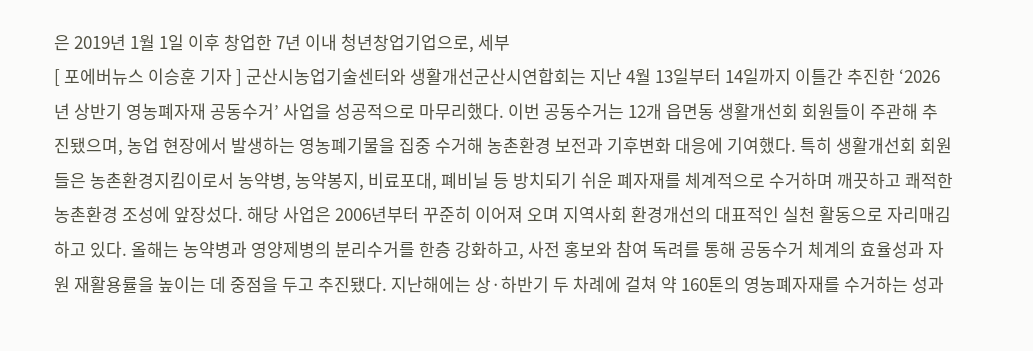은 2019년 1월 1일 이후 창업한 7년 이내 청년창업기업으로, 세부
[ 포에버뉴스 이승훈 기자 ] 군산시농업기술센터와 생활개선군산시연합회는 지난 4월 13일부터 14일까지 이틀간 추진한 ‘2026년 상반기 영농폐자재 공동수거’ 사업을 성공적으로 마무리했다. 이번 공동수거는 12개 읍면동 생활개선회 회원들이 주관해 추진됐으며, 농업 현장에서 발생하는 영농폐기물을 집중 수거해 농촌환경 보전과 기후변화 대응에 기여했다. 특히 생활개선회 회원들은 농촌환경지킴이로서 농약병, 농약봉지, 비료포대, 폐비닐 등 방치되기 쉬운 폐자재를 체계적으로 수거하며 깨끗하고 쾌적한 농촌환경 조성에 앞장섰다. 해당 사업은 2006년부터 꾸준히 이어져 오며 지역사회 환경개선의 대표적인 실천 활동으로 자리매김하고 있다. 올해는 농약병과 영양제병의 분리수거를 한층 강화하고, 사전 홍보와 참여 독려를 통해 공동수거 체계의 효율성과 자원 재활용률을 높이는 데 중점을 두고 추진됐다. 지난해에는 상·하반기 두 차례에 걸쳐 약 160톤의 영농폐자재를 수거하는 성과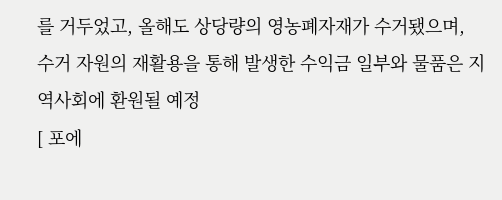를 거두었고, 올해도 상당량의 영농폐자재가 수거됐으며, 수거 자원의 재활용을 통해 발생한 수익금 일부와 물품은 지역사회에 환원될 예정
[ 포에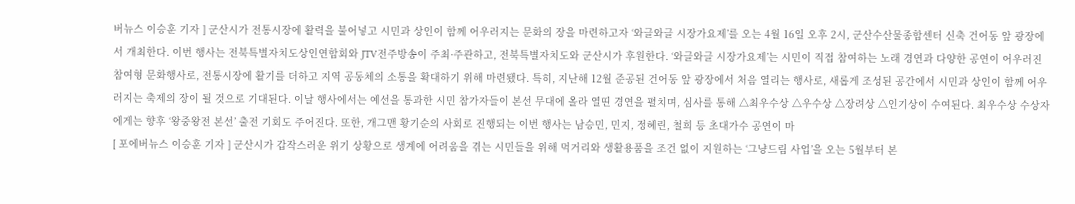버뉴스 이승훈 기자 ] 군산시가 전통시장에 활력을 불어넣고 시민과 상인이 함께 어우러지는 문화의 장을 마련하고자 ‘와글와글 시장가요제’를 오는 4월 16일 오후 2시, 군산수산물종합센터 신축 건어동 앞 광장에서 개최한다. 이번 행사는 전북특별자치도상인연합회와 JTV전주방송이 주최·주관하고, 전북특별자치도와 군산시가 후원한다. ‘와글와글 시장가요제’는 시민이 직접 참여하는 노래 경연과 다양한 공연이 어우러진 참여형 문화행사로, 전통시장에 활기를 더하고 지역 공동체의 소통을 확대하기 위해 마련됐다. 특히, 지난해 12월 준공된 건어동 앞 광장에서 처음 열리는 행사로, 새롭게 조성된 공간에서 시민과 상인이 함께 어우러지는 축제의 장이 될 것으로 기대된다. 이날 행사에서는 예선을 통과한 시민 참가자들이 본선 무대에 올라 열띤 경연을 펼치며, 심사를 통해 △최우수상 △우수상 △장려상 △인기상이 수여된다. 최우수상 수상자에게는 향후 ‘왕중왕전 본선’ 출전 기회도 주어진다. 또한, 개그맨 황기순의 사회로 진행되는 이번 행사는 남승민, 민지, 정혜린, 철희 등 초대가수 공연이 마
[ 포에버뉴스 이승훈 기자 ] 군산시가 갑작스러운 위기 상황으로 생계에 어려움을 겪는 시민들을 위해 먹거리와 생활용품을 조건 없이 지원하는 ‘그냥드림 사업’을 오는 5월부터 본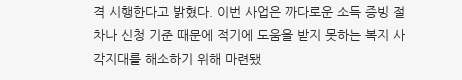격 시행한다고 밝혔다. 이번 사업은 까다로운 소득 증빙 절차나 신청 기준 때문에 적기에 도움을 받지 못하는 복지 사각지대를 해소하기 위해 마련됐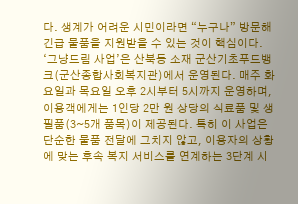다. 생계가 어려운 시민이라면 “누구나” 방문해 긴급 물품을 지원받을 수 있는 것이 핵심이다. ‘그냥드림 사업’은 산북동 소재 군산기초푸드뱅크(군산종합사회복지관)에서 운영된다. 매주 화요일과 목요일 오후 2시부터 5시까지 운영하며, 이용객에게는 1인당 2만 원 상당의 식료품 및 생필품(3~5개 품목)이 제공된다. 특히 이 사업은 단순한 물품 전달에 그치지 않고, 이용자의 상황에 맞는 후속 복지 서비스를 연계하는 3단계 시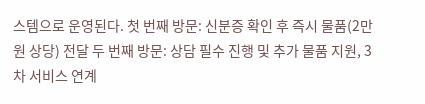스템으로 운영된다. 첫 번째 방문: 신분증 확인 후 즉시 물품(2만 원 상당) 전달 두 번째 방문: 상담 필수 진행 및 추가 물품 지원, 3차 서비스 연계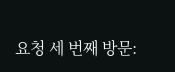요청 세 번째 방문: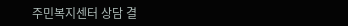주민복지센터 상담 결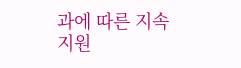과에 따른 지속 지원